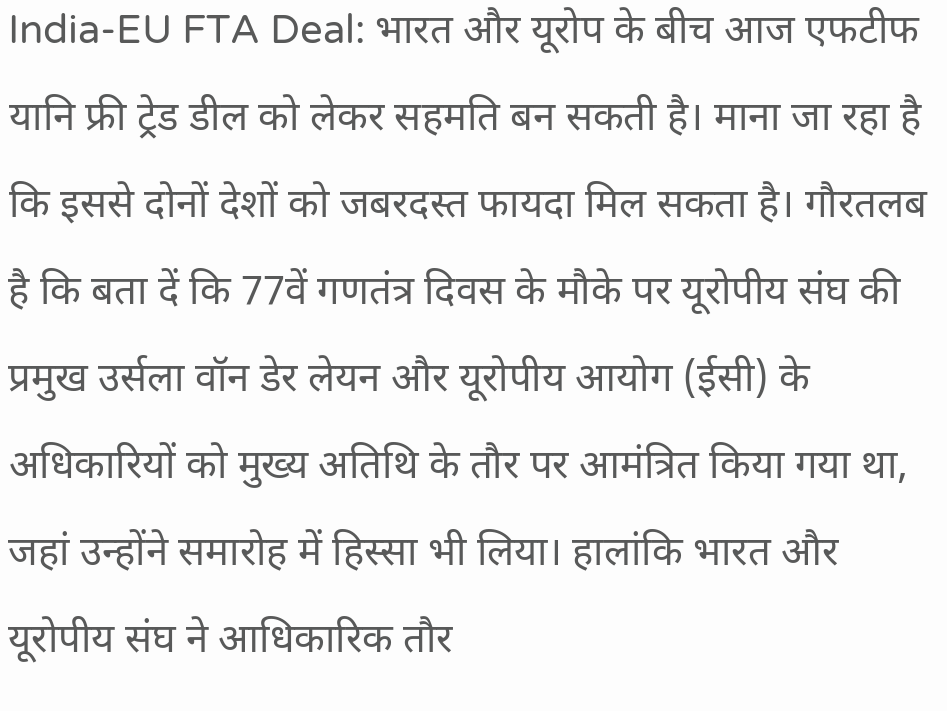India-EU FTA Deal: भारत और यूरोप के बीच आज एफटीफ यानि फ्री ट्रेड डील को लेकर सहमति बन सकती है। माना जा रहा है कि इससे दोनों देशों को जबरदस्त फायदा मिल सकता है। गौरतलब है कि बता दें कि 77वें गणतंत्र दिवस के मौके पर यूरोपीय संघ की प्रमुख उर्सला वॉन डेर लेयन और यूरोपीय आयोग (ईसी) के अधिकारियों को मुख्य अतिथि के तौर पर आमंत्रित किया गया था, जहां उन्होंने समारोह में हिस्सा भी लिया। हालांकि भारत और यूरोपीय संघ ने आधिकारिक तौर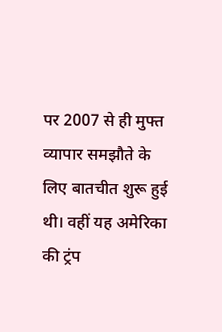पर 2007 से ही मुफ्त व्यापार समझौते के लिए बातचीत शुरू हुई थी। वहीं यह अमेरिका की ट्रंप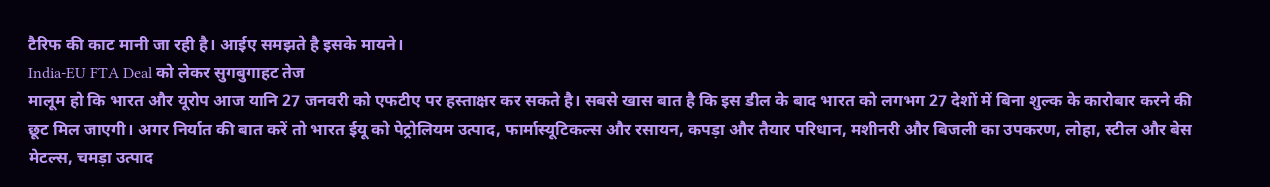टैरिफ की काट मानी जा रही है। आईए समझते है इसके मायने।
India-EU FTA Deal को लेकर सुगबुगाहट तेज
मालूम हो कि भारत और यूरोप आज यानि 27 जनवरी को एफटीए पर हस्ताक्षर कर सकते है। सबसे खास बात है कि इस डील के बाद भारत को लगभग 27 देशों में बिना शुल्क के कारोबार करने की छूट मिल जाएगी। अगर निर्यात की बात करें तो भारत ईयू को पेट्रोलियम उत्पाद, फार्मास्यूटिकल्स और रसायन, कपड़ा और तैयार परिधान, मशीनरी और बिजली का उपकरण, लोहा, स्टील और बेस मेटल्स, चमड़ा उत्पाद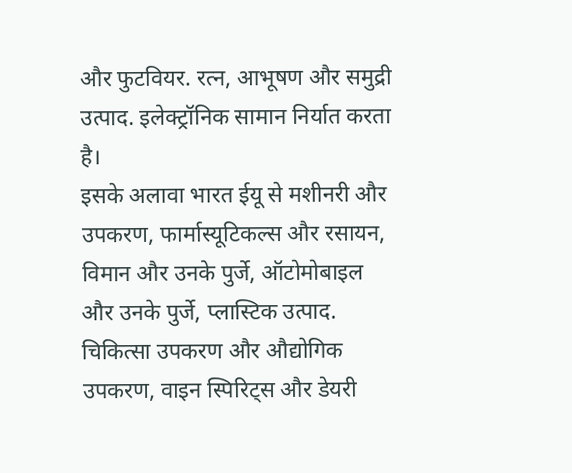और फुटवियर. रत्न, आभूषण और समुद्री उत्पाद. इलेक्ट्रॉनिक सामान निर्यात करता है।
इसके अलावा भारत ईयू से मशीनरी और उपकरण, फार्मास्यूटिकल्स और रसायन, विमान और उनके पुर्जे, ऑटोमोबाइल और उनके पुर्जे, प्लास्टिक उत्पाद. चिकित्सा उपकरण और औद्योगिक उपकरण, वाइन स्पिरिट्स और डेयरी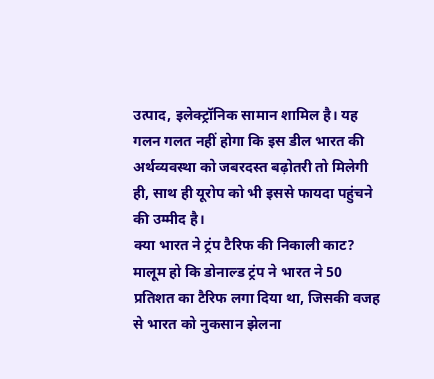उत्पाद, इलेक्ट्रॉनिक सामान शामिल है। यह गलन गलत नहीं होगा कि इस डील भारत की अर्थव्यवस्था को जबरदस्त बढ़ोतरी तो मिलेगी ही, साथ ही यूरोप को भी इससे फायदा पहुंचने की उम्मीद है।
क्या भारत ने ट्रंप टैरिफ की निकाली काट?
मालूम हो कि डोनाल्ड ट्रंप ने भारत ने 50 प्रतिशत का टैरिफ लगा दिया था, जिसकी वजह से भारत को नुकसान झेलना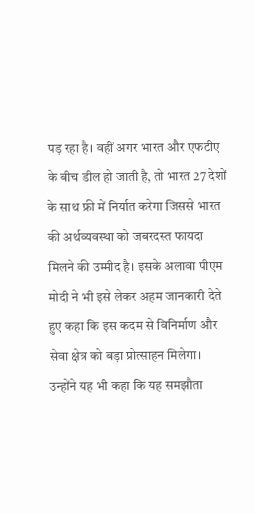पड़ रहा है। वहीं अगर भारत और एफटीए के बीच डील हो जाती है, तो भारत 27 देशों के साथ फ्री में निर्यात करेगा जिससे भारत की अर्थव्यवस्था को जबरदस्त फायदा मिलने की उम्मीद है। इसके अलावा पीएम मोदी ने भी इसे लेकर अहम जानकारी देते हुए कहा कि इस कदम से विनिर्माण और सेवा क्षेत्र को बड़ा प्रोत्साहन मिलेगा। उन्होंने यह भी कहा कि यह समझौता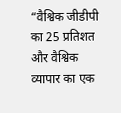“वैश्विक जीडीपी का 25 प्रतिशत और वैश्विक व्यापार का एक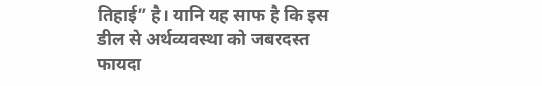तिहाई” है। यानि यह साफ है कि इस डील से अर्थव्यवस्था को जबरदस्त फायदा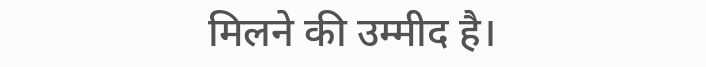मिलने की उम्मीद है।